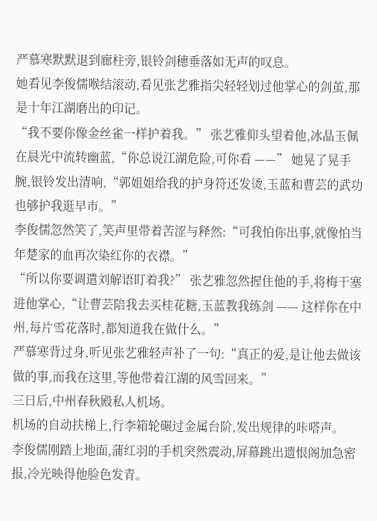严慕寒默默退到廊柱旁,银铃剑穗垂落如无声的叹息。
她看见李俊儒喉结滚动,看见张艺雅指尖轻轻划过他掌心的剑茧,那是十年江湖磨出的印记。
“我不要你像金丝雀一样护着我。” 张艺雅仰头望着他,冰晶玉佩在晨光中流转幽蓝,“你总说江湖危险,可你看 ——” 她晃了晃手腕,银铃发出清响,“郭姐姐给我的护身符还发烫,玉蓝和曹芸的武功也够护我逛早市。”
李俊儒忽然笑了,笑声里带着苦涩与释然:“可我怕你出事,就像怕当年楚家的血再次染红你的衣襟。”
“所以你要调遣刘解语盯着我?” 张艺雅忽然握住他的手,将梅干塞进他掌心,“让曹芸陪我去买桂花糖,玉蓝教我练剑 —— 这样你在中州,每片雪花落时,都知道我在做什么。”
严慕寒背过身,听见张艺雅轻声补了一句:“真正的爱,是让他去做该做的事,而我在这里,等他带着江湖的风雪回来。”
三日后,中州春秋殿私人机场。
机场的自动扶梯上,行李箱轮碾过金属台阶,发出规律的咔嗒声。
李俊儒刚踏上地面,蒲红羽的手机突然震动,屏幕跳出遗恨阁加急密报,冷光映得他脸色发青。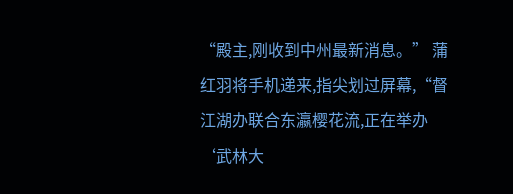“殿主,刚收到中州最新消息。” 蒲红羽将手机递来,指尖划过屏幕,“督江湖办联合东瀛樱花流,正在举办‘武林大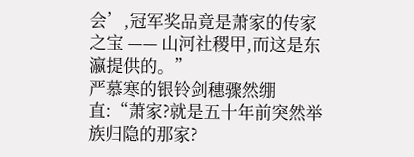会’,冠军奖品竟是萧家的传家之宝 —— 山河社稷甲,而这是东瀛提供的。”
严慕寒的银铃剑穗骤然绷直:“萧家?就是五十年前突然举族归隐的那家?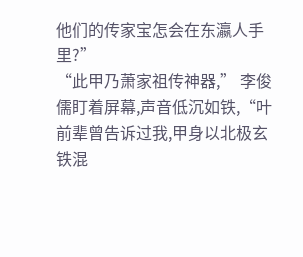他们的传家宝怎会在东瀛人手里?”
“此甲乃萧家祖传神器,” 李俊儒盯着屏幕,声音低沉如铁,“叶前辈曾告诉过我,甲身以北极玄铁混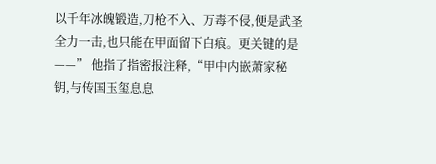以千年冰魄锻造,刀枪不入、万毒不侵,便是武圣全力一击,也只能在甲面留下白痕。更关键的是 ——” 他指了指密报注释,“甲中内嵌萧家秘钥,与传国玉玺息息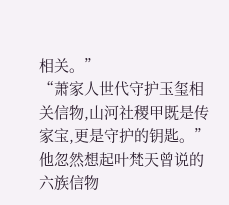相关。”
“萧家人世代守护玉玺相关信物,山河社稷甲既是传家宝,更是守护的钥匙。” 他忽然想起叶梵天曾说的 六族信物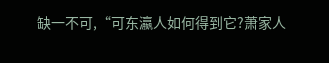缺一不可,“可东瀛人如何得到它?萧家人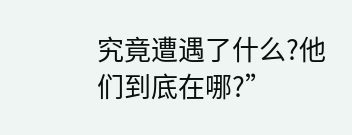究竟遭遇了什么?他们到底在哪?”